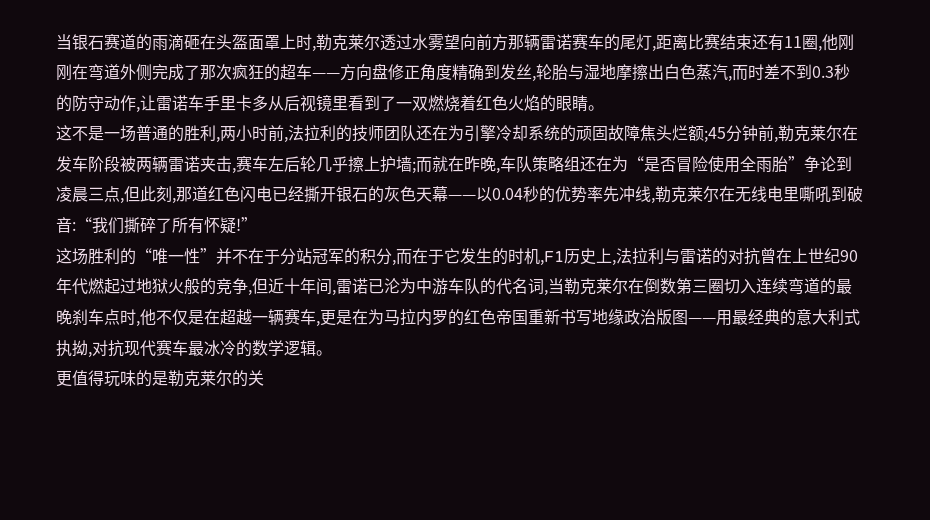当银石赛道的雨滴砸在头盔面罩上时,勒克莱尔透过水雾望向前方那辆雷诺赛车的尾灯,距离比赛结束还有11圈,他刚刚在弯道外侧完成了那次疯狂的超车——方向盘修正角度精确到发丝,轮胎与湿地摩擦出白色蒸汽,而时差不到0.3秒的防守动作,让雷诺车手里卡多从后视镜里看到了一双燃烧着红色火焰的眼睛。
这不是一场普通的胜利,两小时前,法拉利的技师团队还在为引擎冷却系统的顽固故障焦头烂额;45分钟前,勒克莱尔在发车阶段被两辆雷诺夹击,赛车左后轮几乎擦上护墙;而就在昨晚,车队策略组还在为“是否冒险使用全雨胎”争论到凌晨三点,但此刻,那道红色闪电已经撕开银石的灰色天幕——以0.04秒的优势率先冲线,勒克莱尔在无线电里嘶吼到破音:“我们撕碎了所有怀疑!”
这场胜利的“唯一性”并不在于分站冠军的积分,而在于它发生的时机,F1历史上,法拉利与雷诺的对抗曾在上世纪90年代燃起过地狱火般的竞争,但近十年间,雷诺已沦为中游车队的代名词,当勒克莱尔在倒数第三圈切入连续弯道的最晚刹车点时,他不仅是在超越一辆赛车,更是在为马拉内罗的红色帝国重新书写地缘政治版图——用最经典的意大利式执拗,对抗现代赛车最冰冷的数学逻辑。
更值得玩味的是勒克莱尔的关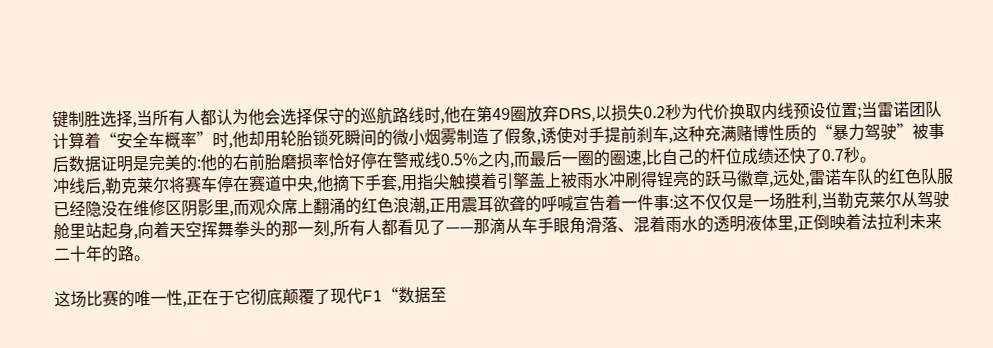键制胜选择,当所有人都认为他会选择保守的巡航路线时,他在第49圈放弃DRS,以损失0.2秒为代价换取内线预设位置;当雷诺团队计算着“安全车概率”时,他却用轮胎锁死瞬间的微小烟雾制造了假象,诱使对手提前刹车,这种充满赌博性质的“暴力驾驶”被事后数据证明是完美的:他的右前胎磨损率恰好停在警戒线0.5%之内,而最后一圈的圈速,比自己的杆位成绩还快了0.7秒。
冲线后,勒克莱尔将赛车停在赛道中央,他摘下手套,用指尖触摸着引擎盖上被雨水冲刷得锃亮的跃马徽章,远处,雷诺车队的红色队服已经隐没在维修区阴影里,而观众席上翻涌的红色浪潮,正用震耳欲聋的呼喊宣告着一件事:这不仅仅是一场胜利,当勒克莱尔从驾驶舱里站起身,向着天空挥舞拳头的那一刻,所有人都看见了——那滴从车手眼角滑落、混着雨水的透明液体里,正倒映着法拉利未来二十年的路。

这场比赛的唯一性,正在于它彻底颠覆了现代F1“数据至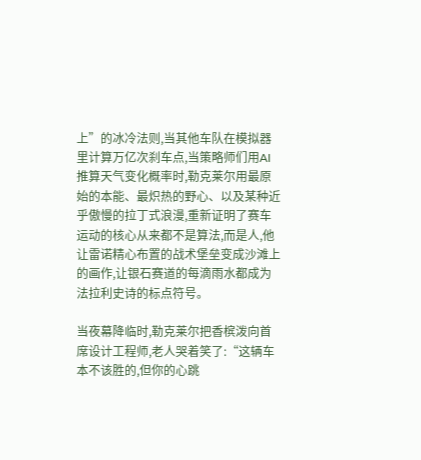上”的冰冷法则,当其他车队在模拟器里计算万亿次刹车点,当策略师们用AI推算天气变化概率时,勒克莱尔用最原始的本能、最炽热的野心、以及某种近乎傲慢的拉丁式浪漫,重新证明了赛车运动的核心从来都不是算法,而是人,他让雷诺精心布置的战术堡垒变成沙滩上的画作,让银石赛道的每滴雨水都成为法拉利史诗的标点符号。

当夜幕降临时,勒克莱尔把香槟泼向首席设计工程师,老人哭着笑了:“这辆车本不该胜的,但你的心跳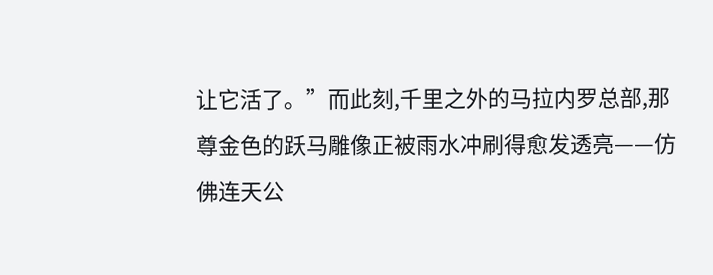让它活了。”而此刻,千里之外的马拉内罗总部,那尊金色的跃马雕像正被雨水冲刷得愈发透亮——仿佛连天公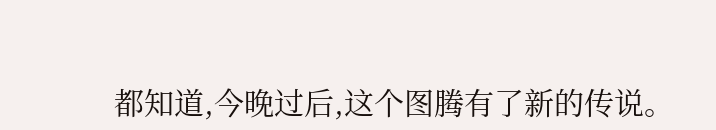都知道,今晚过后,这个图腾有了新的传说。